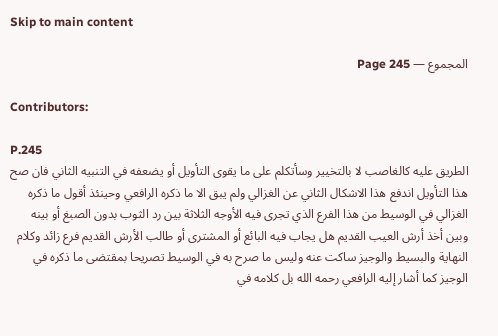Skip to main content

المجموع — Page 245

Contributors:

P.245
الطريق عليه كالغاصب لا بالتخيير وسأتكلم على ما يقوى التأويل أو يضعفه في التنبيه الثاني فان صح هذا التأويل اندفع هذا الاشكال الثاني عن الغزالي ولم يبق الا ما ذكره الرافعي وحينئذ أقول ما ذكره الغزالي في الوسيط من هذا الفرع الذي تجرى فيه الأوجه الثلاثة بين رد الثوب بدون الصبغ أو بينه وبين أخذ أرش العيب القديم هل يجاب فيه البائع أو المشترى أو طالب الأرش القديم فرع زائد وكلام النهاية والبسيط والوجيز ساكت عنه وليس ما صرح به في الوسيط تصريحا بمقتضى ما ذكره في الوجيز كما أشار إليه الرافعي رحمه الله بل كلامه في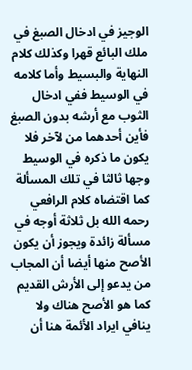الوجيز في ادخال الصبغ في ملك البائع قهرا وكذلك كلام النهاية والبسيط وأما كلامه في الوسيط ففي ادخال الثوب مع أرشه بدون الصبغ فأين أحدهما من لآخر فلا يكون ما ذكره في الوسيط وجها ثالثا في تلك المسألة كما اقتضاه كلام الرافعي رحمه الله بل ثلاثة أوجه في مسألة زائدة ويجوز أن يكون الأصح منها أيضا أن المجاب من يدعو إلى الأرش القديم كما هو الأصح هناك ولا ينافي ايراد الأئمة هنا أن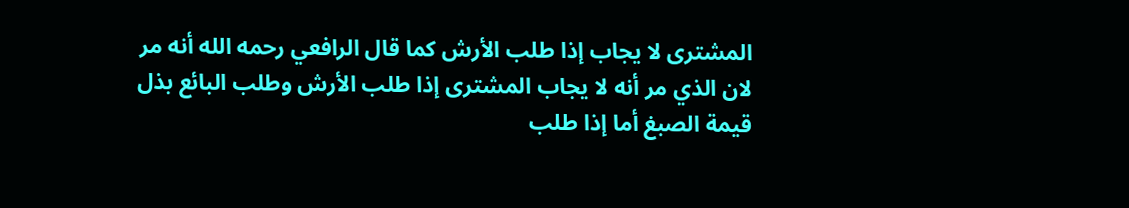المشترى لا يجاب إذا طلب الأرش كما قال الرافعي رحمه الله أنه مر لان الذي مر أنه لا يجاب المشترى إذا طلب الأرش وطلب البائع بذل قيمة الصبغ أما إذا طلب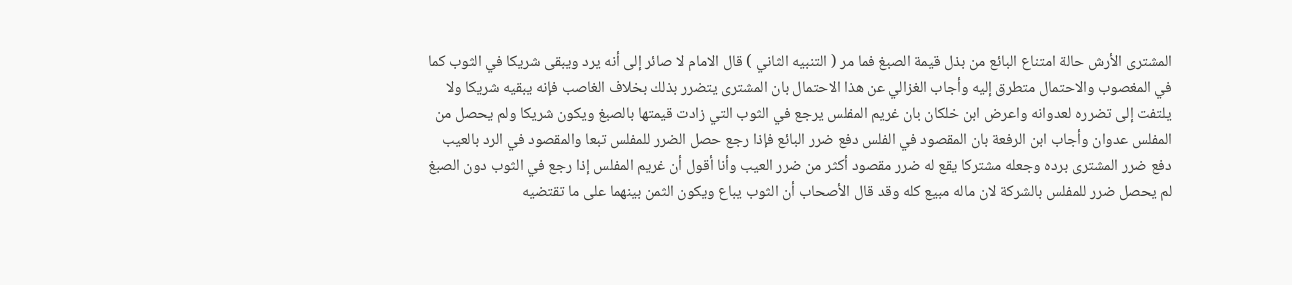المشترى الأرش حالة امتناع البائع من بذل قيمة الصبغ فما مر ( التنبيه الثاني ) قال الامام لا صائر إلى أنه يرد ويبقى شريكا في الثوب كما في المغصوب والاحتمال متطرق إليه وأجاب الغزالي عن هذا الاحتمال بان المشترى يتضرر بذلك بخلاف الغاصب فإنه يبقيه شريكا ولا يلتفت إلى تضرره لعدوانه واعرض ابن خلكان بان غريم المفلس يرجع في الثوب التي زادت قيمتها بالصبغ ويكون شريكا ولم يحصل من المفلس عدوان وأجاب ابن الرفعة بان المقصود في الفلس دفع ضرر البائع فإذا رجع حصل الضرر للمفلس تبعا والمقصود في الرد بالعيب دفع ضرر المشترى برده وجعله مشتركا يقع له ضرر مقصود أكثر من ضرر العيب وأنا أقول أن غريم المفلس إذا رجع في الثوب دون الصبغ لم يحصل ضرر للمفلس بالشركة لان ماله مبيع كله وقد قال الأصحاب أن الثوب يباع ويكون الثمن بينهما على ما تقتضيه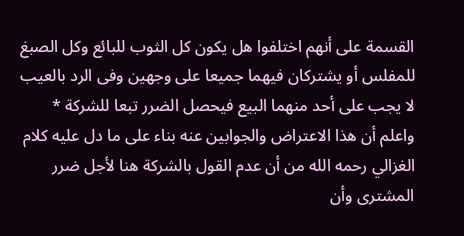القسمة على أنهم اختلفوا هل يكون كل الثوب للبائع وكل الصبغ للمفلس أو يشتركان فيهما جميعا على وجهين وفى الرد بالعيب لا يجب على أحد منهما البيع فيحصل الضرر تبعا للشركة * واعلم أن هذا الاعتراض والجوابين عنه بناء على ما دل عليه كلام الغزالي رحمه الله من أن عدم القول بالشركة هنا لأجل ضرر المشترى وأن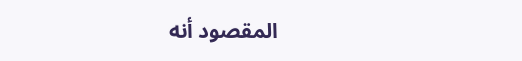المقصود أنه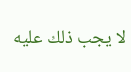لا يجب ذلك عليه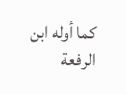كما أوله ابن الرفعة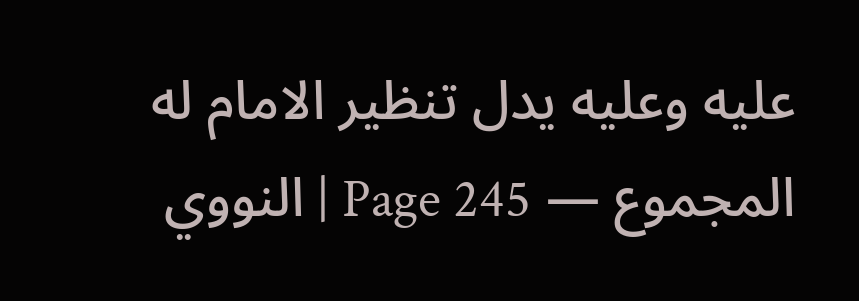عليه وعليه يدل تنظير الامام له
المجموع — Page 245 | النووي